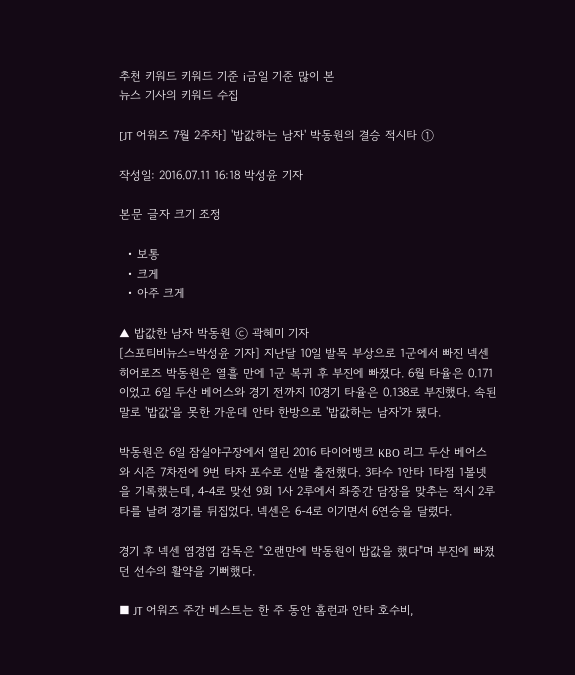추천 키워드 키워드 기준 i금일 기준 많이 본
뉴스 기사의 키워드 수집

[JT 어워즈 7월 2주차] '밥값하는 남자' 박동원의 결승 적시타 ①

작성일: 2016.07.11 16:18 박성윤 기자

본문 글자 크기 조정

  • 보통
  • 크게
  • 아주 크게

▲ 밥값한 남자 박동원 ⓒ 곽혜미 기자
[스포티비뉴스=박성윤 기자] 지난달 10일 발목 부상으로 1군에서 빠진 넥센 히어로즈 박동원은 열흘 만에 1군 복귀 후 부진에 빠졌다. 6월 타율은 0.171이었고 6일 두산 베어스와 경기 전까지 10경기 타율은 0.138로 부진했다. 속된 말로 '밥값'을 못한 가운데 안타 한방으로 '밥값하는 남자'가 됐다.

박동원은 6일 잠실야구장에서 열린 2016 타이어뱅크 KBO 리그 두산 베어스와 시즌 7차전에 9번 타자 포수로 선발 출전했다. 3타수 1안타 1타점 1볼넷을 기록했는데, 4-4로 맞선 9회 1사 2루에서 좌중간 담장을 맞추는 적시 2루타를 날려 경기를 뒤집었다. 넥센은 6-4로 이기면서 6연승을 달렸다.

경기 후 넥센 염경엽 감독은 "오랜만에 박동원이 밥값을 했다"며 부진에 빠졌던 선수의 활약을 기뻐했다.

■ JT 어워즈 주간 베스트는 한 주 동안 홈런과 안타 호수비,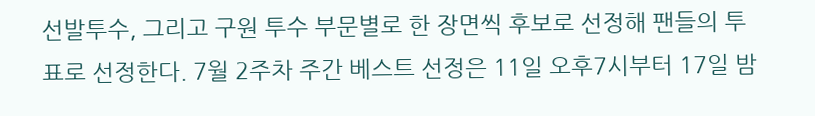선발투수, 그리고 구원 투수 부문별로 한 장면씩 후보로 선정해 팬들의 투표로 선정한다. 7월 2주차 주간 베스트 선정은 11일 오후7시부터 17일 밤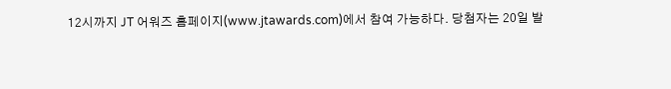12시까지 JT 어워즈 홈페이지(www.jtawards.com)에서 참여 가능하다. 당첨자는 20일 발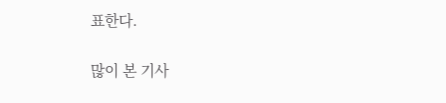표한다.

많이 본 기사